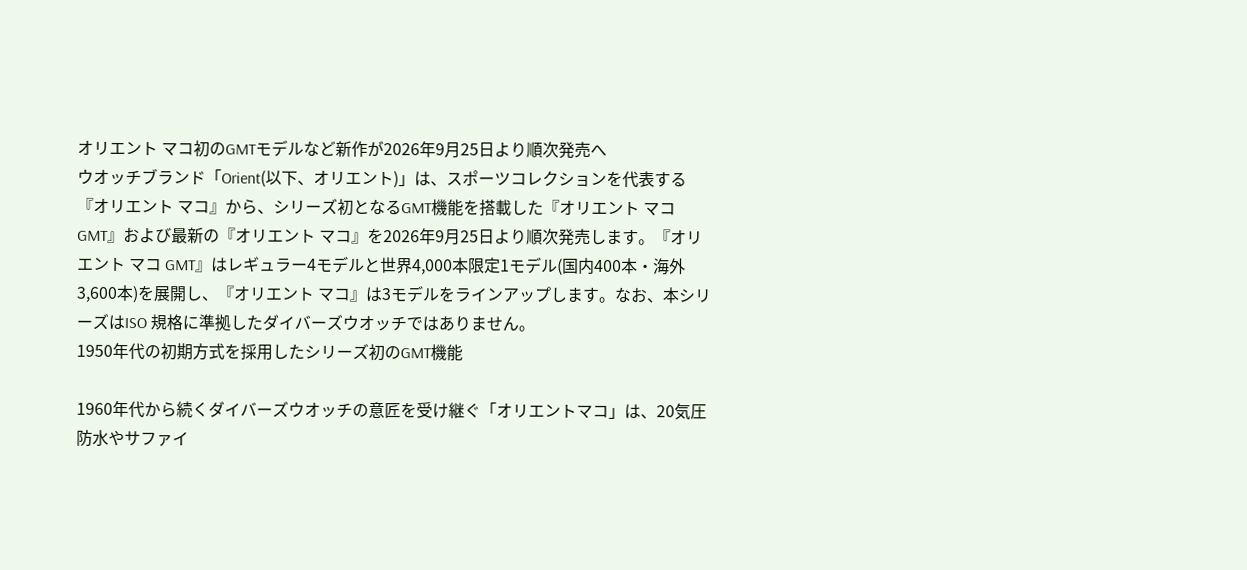オリエント マコ初のGMTモデルなど新作が2026年9月25日より順次発売へ
ウオッチブランド「Orient(以下、オリエント)」は、スポーツコレクションを代表する『オリエント マコ』から、シリーズ初となるGMT機能を搭載した『オリエント マコ GMT』および最新の『オリエント マコ』を2026年9月25日より順次発売します。『オリエント マコ GMT』はレギュラー4モデルと世界4,000本限定1モデル(国内400本・海外3,600本)を展開し、『オリエント マコ』は3モデルをラインアップします。なお、本シリーズはISO 規格に準拠したダイバーズウオッチではありません。
1950年代の初期方式を採用したシリーズ初のGMT機能

1960年代から続くダイバーズウオッチの意匠を受け継ぐ「オリエントマコ」は、20気圧防水やサファイ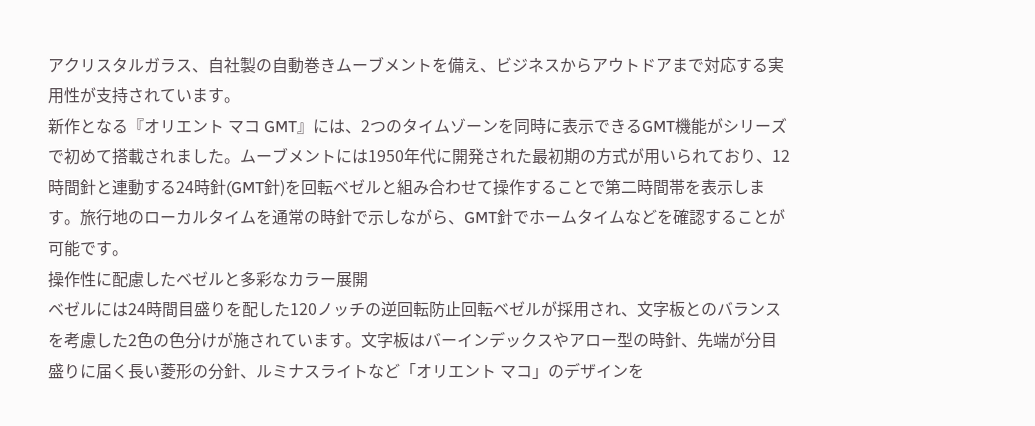アクリスタルガラス、自社製の自動巻きムーブメントを備え、ビジネスからアウトドアまで対応する実用性が支持されています。
新作となる『オリエント マコ GMT』には、2つのタイムゾーンを同時に表示できるGMT機能がシリーズで初めて搭載されました。ムーブメントには1950年代に開発された最初期の方式が用いられており、12時間針と連動する24時針(GMT針)を回転ベゼルと組み合わせて操作することで第二時間帯を表示します。旅行地のローカルタイムを通常の時針で示しながら、GMT針でホームタイムなどを確認することが可能です。
操作性に配慮したベゼルと多彩なカラー展開
ベゼルには24時間目盛りを配した120ノッチの逆回転防止回転ベゼルが採用され、文字板とのバランスを考慮した2色の色分けが施されています。文字板はバーインデックスやアロー型の時針、先端が分目盛りに届く長い菱形の分針、ルミナスライトなど「オリエント マコ」のデザインを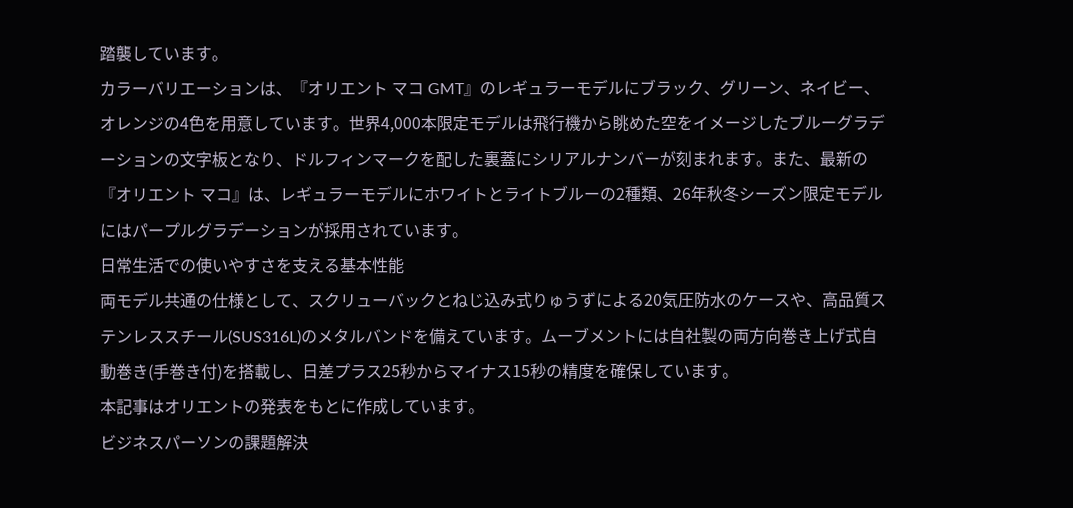踏襲しています。
カラーバリエーションは、『オリエント マコ GMT』のレギュラーモデルにブラック、グリーン、ネイビー、オレンジの4色を用意しています。世界4,000本限定モデルは飛行機から眺めた空をイメージしたブルーグラデーションの文字板となり、ドルフィンマークを配した裏蓋にシリアルナンバーが刻まれます。また、最新の『オリエント マコ』は、レギュラーモデルにホワイトとライトブルーの2種類、26年秋冬シーズン限定モデルにはパープルグラデーションが採用されています。
日常生活での使いやすさを支える基本性能
両モデル共通の仕様として、スクリューバックとねじ込み式りゅうずによる20気圧防水のケースや、高品質ステンレススチール(SUS316L)のメタルバンドを備えています。ムーブメントには自社製の両方向巻き上げ式自動巻き(手巻き付)を搭載し、日差プラス25秒からマイナス15秒の精度を確保しています。
本記事はオリエントの発表をもとに作成しています。
ビジネスパーソンの課題解決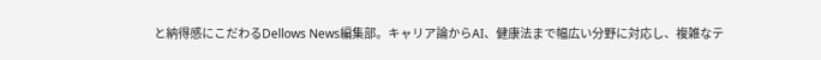と納得感にこだわるDellows News編集部。キャリア論からAI、健康法まで幅広い分野に対応し、複雑なテ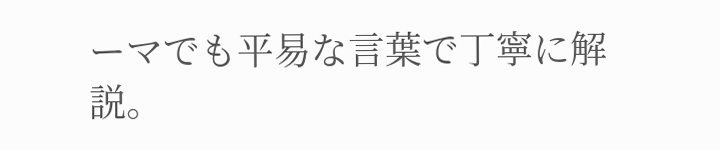ーマでも平易な言葉で丁寧に解説。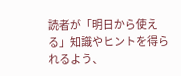読者が「明日から使える」知識やヒントを得られるよう、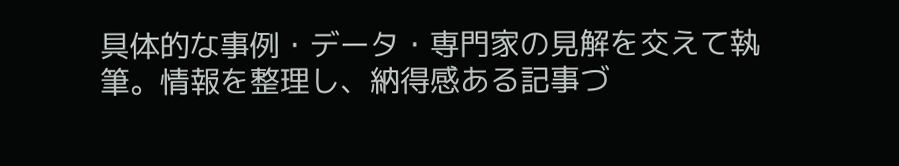具体的な事例・データ・専門家の見解を交えて執筆。情報を整理し、納得感ある記事づ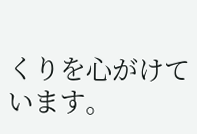くりを心がけています。